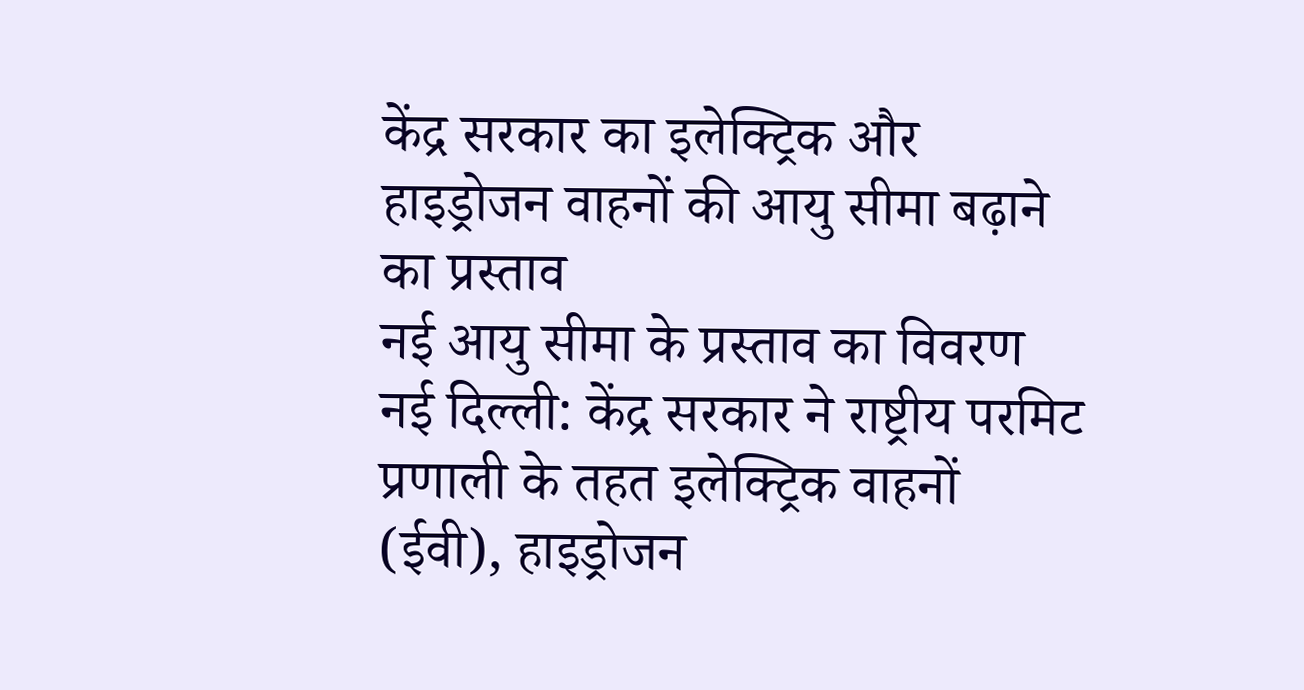केंद्र सरकार का इलेक्ट्रिक और हाइड्रोजन वाहनों की आयु सीमा बढ़ाने का प्रस्ताव
नई आयु सीमा के प्रस्ताव का विवरण
नई दिल्ली: केंद्र सरकार ने राष्ट्रीय परमिट प्रणाली के तहत इलेक्ट्रिक वाहनों (ईवी), हाइड्रोजन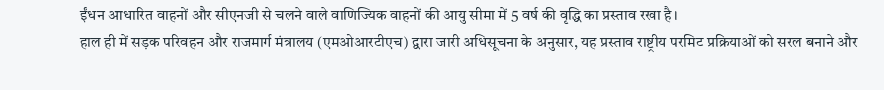ईंधन आधारित वाहनों और सीएनजी से चलने वाले वाणिज्यिक वाहनों की आयु सीमा में 5 वर्ष की वृद्धि का प्रस्ताव रखा है।
हाल ही में सड़क परिवहन और राजमार्ग मंत्रालय (एमओआरटीएच) द्वारा जारी अधिसूचना के अनुसार, यह प्रस्ताव राष्ट्रीय परमिट प्रक्रियाओं को सरल बनाने और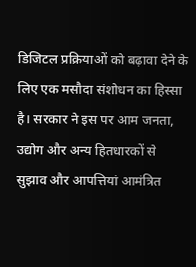डिजिटल प्रक्रियाओं को बढ़ावा देने के लिए एक मसौदा संशोधन का हिस्सा है। सरकार ने इस पर आम जनता, उद्योग और अन्य हितधारकों से सुझाव और आपत्तियां आमंत्रित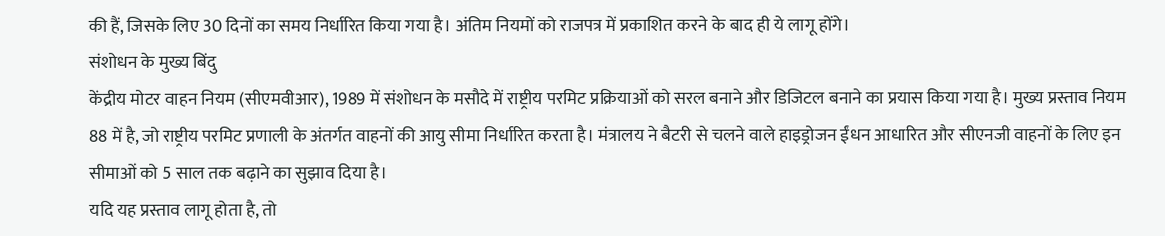की हैं, जिसके लिए 30 दिनों का समय निर्धारित किया गया है। अंतिम नियमों को राजपत्र में प्रकाशित करने के बाद ही ये लागू होंगे।
संशोधन के मुख्य बिंदु
केंद्रीय मोटर वाहन नियम (सीएमवीआर), 1989 में संशोधन के मसौदे में राष्ट्रीय परमिट प्रक्रियाओं को सरल बनाने और डिजिटल बनाने का प्रयास किया गया है। मुख्य प्रस्ताव नियम 88 में है, जो राष्ट्रीय परमिट प्रणाली के अंतर्गत वाहनों की आयु सीमा निर्धारित करता है। मंत्रालय ने बैटरी से चलने वाले हाइड्रोजन ईंधन आधारित और सीएनजी वाहनों के लिए इन सीमाओं को 5 साल तक बढ़ाने का सुझाव दिया है।
यदि यह प्रस्ताव लागू होता है, तो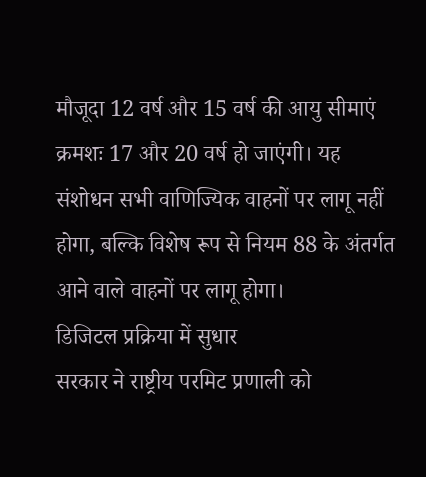मौजूदा 12 वर्ष और 15 वर्ष की आयु सीमाएं क्रमशः 17 और 20 वर्ष हो जाएंगी। यह संशोधन सभी वाणिज्यिक वाहनों पर लागू नहीं होगा, बल्कि विशेष रूप से नियम 88 के अंतर्गत आने वाले वाहनों पर लागू होगा।
डिजिटल प्रक्रिया में सुधार
सरकार ने राष्ट्रीय परमिट प्रणाली को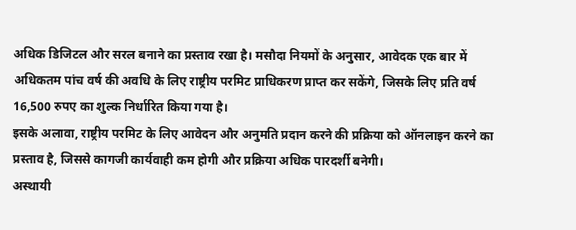अधिक डिजिटल और सरल बनाने का प्रस्ताव रखा है। मसौदा नियमों के अनुसार, आवेदक एक बार में अधिकतम पांच वर्ष की अवधि के लिए राष्ट्रीय परमिट प्राधिकरण प्राप्त कर सकेंगे, जिसके लिए प्रति वर्ष 16,500 रुपए का शुल्क निर्धारित किया गया है।
इसके अलावा, राष्ट्रीय परमिट के लिए आवेदन और अनुमति प्रदान करने की प्रक्रिया को ऑनलाइन करने का प्रस्ताव है, जिससे कागजी कार्यवाही कम होगी और प्रक्रिया अधिक पारदर्शी बनेगी।
अस्थायी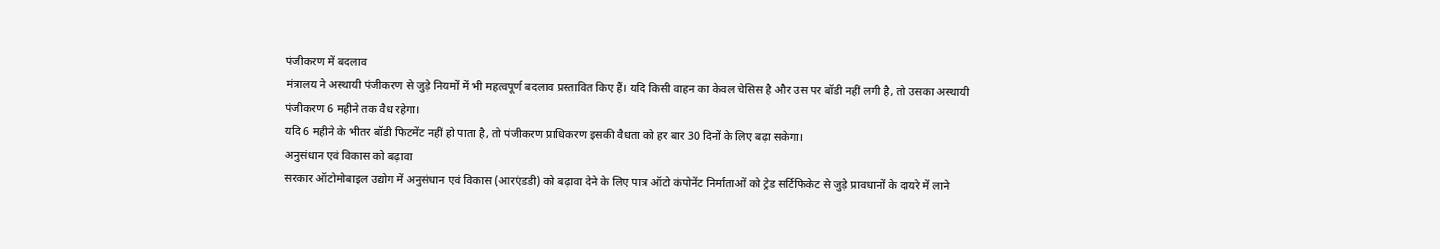पंजीकरण में बदलाव
मंत्रालय ने अस्थायी पंजीकरण से जुड़े नियमों में भी महत्वपूर्ण बदलाव प्रस्तावित किए हैं। यदि किसी वाहन का केवल चेसिस है और उस पर बॉडी नहीं लगी है, तो उसका अस्थायी पंजीकरण 6 महीने तक वैध रहेगा।
यदि 6 महीने के भीतर बॉडी फिटमेंट नहीं हो पाता है, तो पंजीकरण प्राधिकरण इसकी वैधता को हर बार 30 दिनों के लिए बढ़ा सकेगा।
अनुसंधान एवं विकास को बढ़ावा
सरकार ऑटोमोबाइल उद्योग में अनुसंधान एवं विकास (आरएंडडी) को बढ़ावा देने के लिए पात्र ऑटो कंपोनेंट निर्माताओं को ट्रेड सर्टिफिकेट से जुड़े प्रावधानों के दायरे में लाने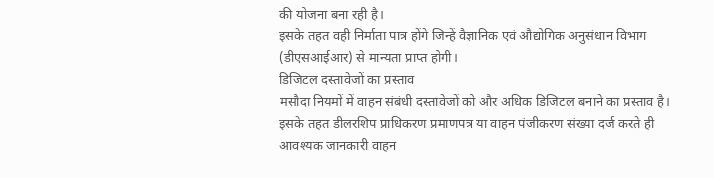की योजना बना रही है।
इसके तहत वही निर्माता पात्र होंगे जिन्हें वैज्ञानिक एवं औद्योगिक अनुसंधान विभाग (डीएसआईआर) से मान्यता प्राप्त होगी।
डिजिटल दस्तावेजों का प्रस्ताव
मसौदा नियमों में वाहन संबंधी दस्तावेजों को और अधिक डिजिटल बनाने का प्रस्ताव है। इसके तहत डीलरशिप प्राधिकरण प्रमाणपत्र या वाहन पंजीकरण संख्या दर्ज करते ही आवश्यक जानकारी वाहन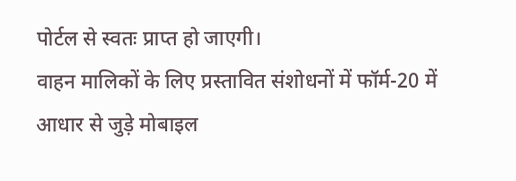पोर्टल से स्वतः प्राप्त हो जाएगी।
वाहन मालिकों के लिए प्रस्तावित संशोधनों में फॉर्म-20 में आधार से जुड़े मोबाइल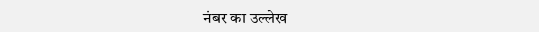नंबर का उल्लेख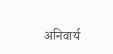अनिवार्य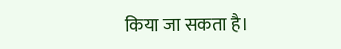किया जा सकता है।